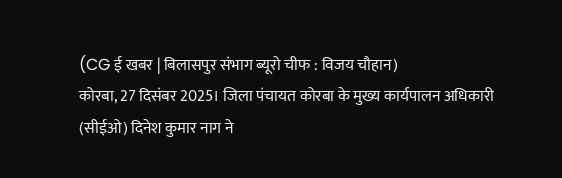(CG ई खबर | बिलासपुर संभाग ब्यूरो चीफ : विजय चौहान)
कोरबा, 27 दिसंबर 2025। जिला पंचायत कोरबा के मुख्य कार्यपालन अधिकारी (सीईओ) दिनेश कुमार नाग ने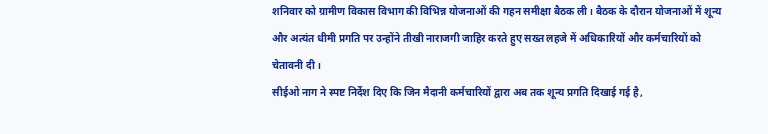शनिवार को ग्रामीण विकास विभाग की विभिन्न योजनाओं की गहन समीक्षा बैठक ली। बैठक के दौरान योजनाओं में शून्य और अत्यंत धीमी प्रगति पर उन्होंने तीखी नाराजगी जाहिर करते हुए सख्त लहजे में अधिकारियों और कर्मचारियों को चेतावनी दी।
सीईओ नाग ने स्पष्ट निर्देश दिए कि जिन मैदानी कर्मचारियों द्वारा अब तक शून्य प्रगति दिखाई गई है,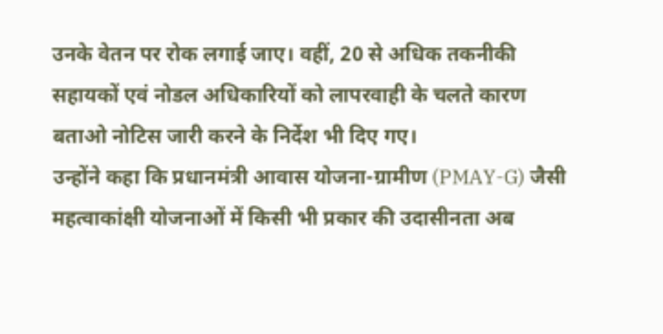उनके वेतन पर रोक लगाई जाए। वहीं, 20 से अधिक तकनीकी सहायकों एवं नोडल अधिकारियों को लापरवाही के चलते कारण बताओ नोटिस जारी करने के निर्देश भी दिए गए।
उन्होंने कहा कि प्रधानमंत्री आवास योजना-ग्रामीण (PMAY-G) जैसी महत्वाकांक्षी योजनाओं में किसी भी प्रकार की उदासीनता अब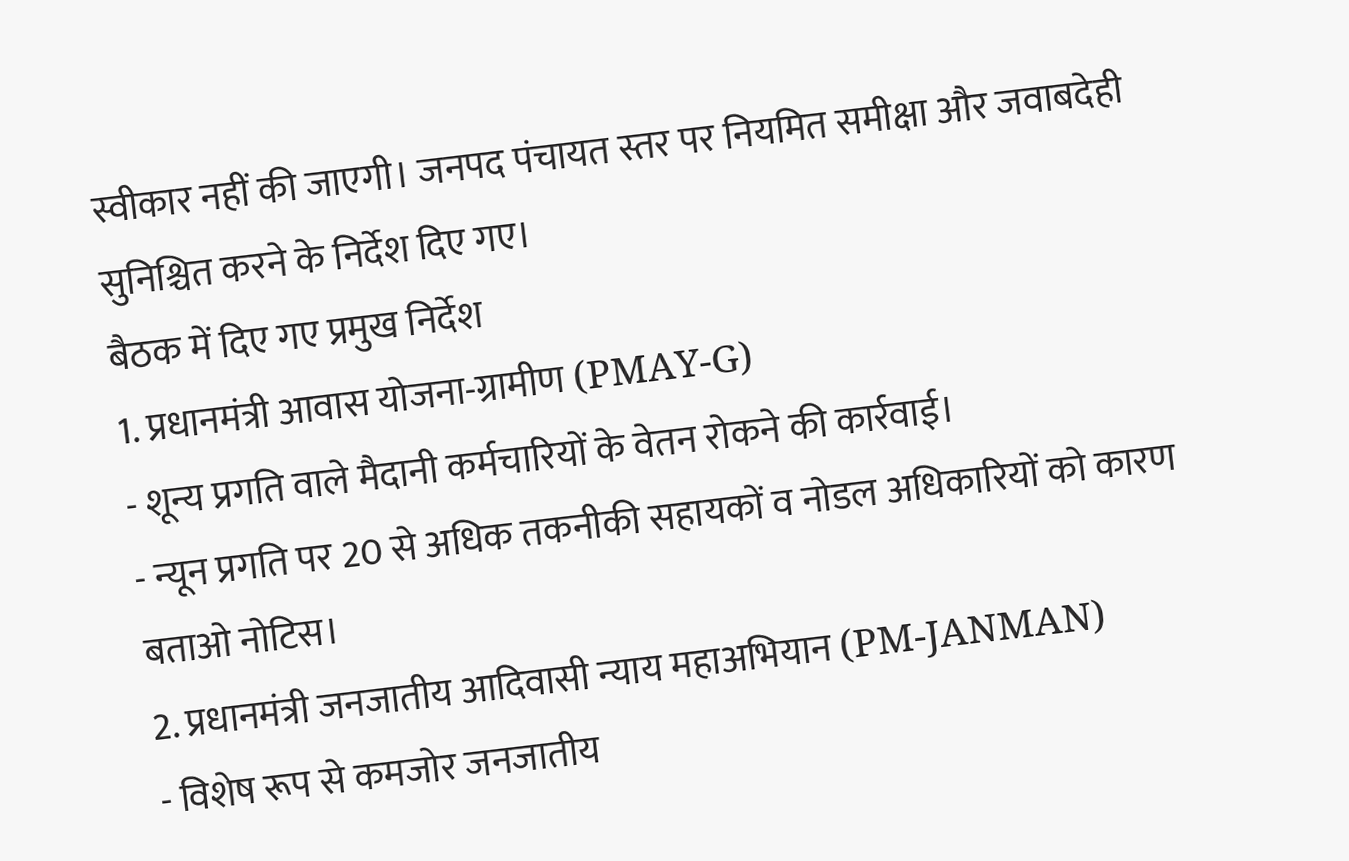स्वीकार नहीं की जाएगी। जनपद पंचायत स्तर पर नियमित समीक्षा और जवाबदेही सुनिश्चित करने के निर्देश दिए गए।
बैठक में दिए गए प्रमुख निर्देश
1. प्रधानमंत्री आवास योजना-ग्रामीण (PMAY-G)
- शून्य प्रगति वाले मैदानी कर्मचारियों के वेतन रोकने की कार्रवाई।
- न्यून प्रगति पर 20 से अधिक तकनीकी सहायकों व नोडल अधिकारियों को कारण बताओ नोटिस।
2. प्रधानमंत्री जनजातीय आदिवासी न्याय महाअभियान (PM-JANMAN)
- विशेष रूप से कमजोर जनजातीय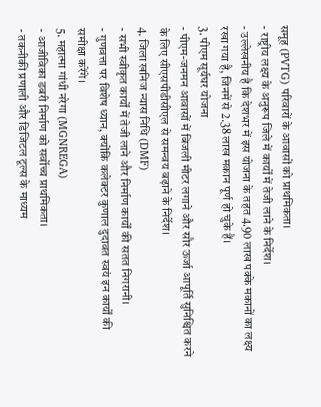समूह (PVTG) परिवारों के आवासों को प्राथमिकता।
- राष्ट्रीय लक्ष्य के अनुरूप जिले में कार्यों में तेजी लाने के निर्देश।
- उल्लेखनीय है कि देशभर में इस योजना के तहत 4.90 लाख पक्के मकानों का लक्ष्य रखा गया है, जिनमें से 2.38 लाख मकान पूर्ण हो चुके हैं।
3. पीएम सूर्यघर योजना
- पीएम-जनमन आवासों में बिजली मीटर लगाने और सौर ऊर्जा आपूर्ति सुनिश्चित करने के लिए सीएसपीडीसीएल से समन्वय बढ़ाने के निर्देश।
4. जिला खनिज न्यास निधि (DMF)
- सभी स्वीकृत कार्यों में तेजी लाने और निर्माण कार्यों की सतत निगरानी।
- गुणवत्ता पर विशेष ध्यान, क्योंकि कलेक्टर कुणाल दुदावत स्वयं इन कार्यों की समीक्षा करेंगे।
5. महात्मा गांधी नरेगा (MGNREGA)
- आजीविका डबरी निर्माण को सर्वोच्च प्राथमिकता।
- तकनीकी प्रणाली और डिजिटल टूल्स के माध्यम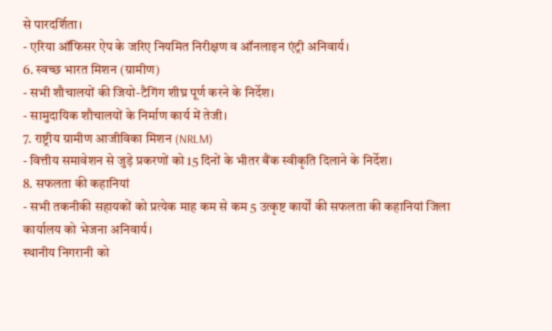से पारदर्शिता।
- एरिया ऑफिसर ऐप के जरिए नियमित निरीक्षण व ऑनलाइन एंट्री अनिवार्य।
6. स्वच्छ भारत मिशन (ग्रामीण)
- सभी शौचालयों की जियो-टैगिंग शीघ्र पूर्ण करने के निर्देश।
- सामुदायिक शौचालयों के निर्माण कार्य में तेजी।
7. राष्ट्रीय ग्रामीण आजीविका मिशन (NRLM)
- वित्तीय समावेशन से जुड़े प्रकरणों को 15 दिनों के भीतर बैंक स्वीकृति दिलाने के निर्देश।
8. सफलता की कहानियां
- सभी तकनीकी सहायकों को प्रत्येक माह कम से कम 5 उत्कृष्ट कार्यों की सफलता की कहानियां जिला कार्यालय को भेजना अनिवार्य।
स्थानीय निगरानी को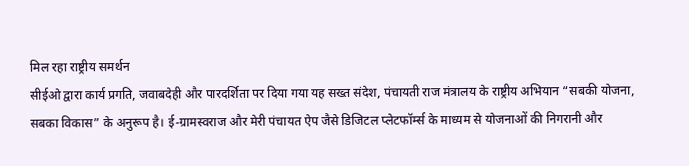मिल रहा राष्ट्रीय समर्थन
सीईओ द्वारा कार्य प्रगति, जवाबदेही और पारदर्शिता पर दिया गया यह सख्त संदेश, पंचायती राज मंत्रालय के राष्ट्रीय अभियान “सबकी योजना, सबका विकास” के अनुरूप है। ई-ग्रामस्वराज और मेरी पंचायत ऐप जैसे डिजिटल प्लेटफॉर्म्स के माध्यम से योजनाओं की निगरानी और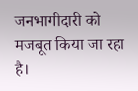जनभागीदारी को मजबूत किया जा रहा है।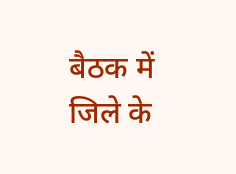बैठक में जिले के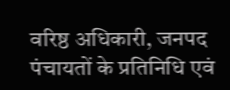वरिष्ठ अधिकारी, जनपद पंचायतों के प्रतिनिधि एवं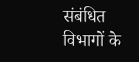संबंधित विभागों के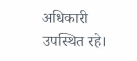अधिकारी उपस्थित रहे।